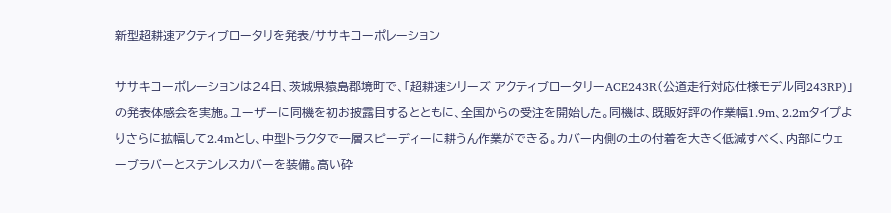新型超耕速アクティブロータリを発表/ササキコーポレーション

ササキコーポレーションは24日、茨城県猿島郡境町で、「超耕速シリーズ アクティブロータリーACE243R(公道走行対応仕様モデル同243RP)」の発表体感会を実施。ユーザーに同機を初お披露目するとともに、全国からの受注を開始した。同機は、既販好評の作業幅1.9m、2.2mタイプよりさらに拡幅して2.4mとし、中型トラクタで一層スピーディーに耕うん作業ができる。カバー内側の土の付着を大きく低減すべく、内部にウェーブラバーとステンレスカバーを装備。高い砕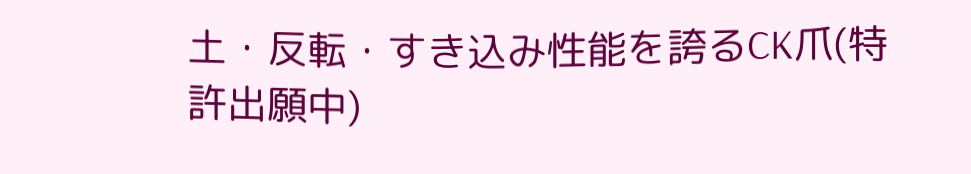土・反転・すき込み性能を誇るCK爪(特許出願中)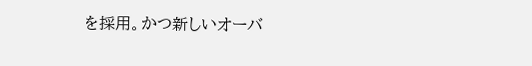を採用。かつ新しいオーバ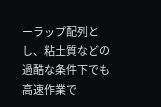ーラップ配列とし、粘土質などの過酷な条件下でも高速作業で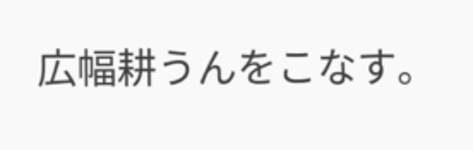広幅耕うんをこなす。